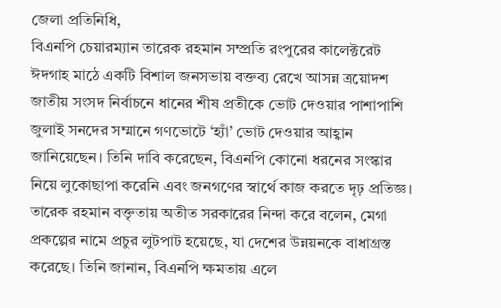জেলা প্রতিনিধি,
বিএনপি চেয়ারম্যান তারেক রহমান সম্প্রতি রংপুরের কালেক্টরেট ঈদগাহ মাঠে একটি বিশাল জনসভায় বক্তব্য রেখে আসন্ন ত্রয়োদশ জাতীয় সংসদ নির্বাচনে ধানের শীষ প্রতীকে ভোট দেওয়ার পাশাপাশি জুলাই সনদের সম্মানে গণভোটে ‘হ্যাঁ’ ভোট দেওয়ার আহ্বান জানিয়েছেন। তিনি দাবি করেছেন, বিএনপি কোনো ধরনের সংস্কার নিয়ে লুকোছাপা করেনি এবং জনগণের স্বার্থে কাজ করতে দৃঢ় প্রতিজ্ঞ।
তারেক রহমান বক্তৃতায় অতীত সরকারের নিন্দা করে বলেন, মেগা প্রকল্পের নামে প্রচুর লুটপাট হয়েছে, যা দেশের উন্নয়নকে বাধাগ্রস্ত করেছে। তিনি জানান, বিএনপি ক্ষমতায় এলে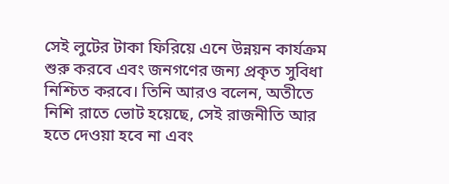সেই লুটের টাকা ফিরিয়ে এনে উন্নয়ন কার্যক্রম শুরু করবে এবং জনগণের জন্য প্রকৃত সুবিধা নিশ্চিত করবে। তিনি আরও বলেন, অতীতে নিশি রাতে ভোট হয়েছে, সেই রাজনীতি আর হতে দেওয়া হবে না এবং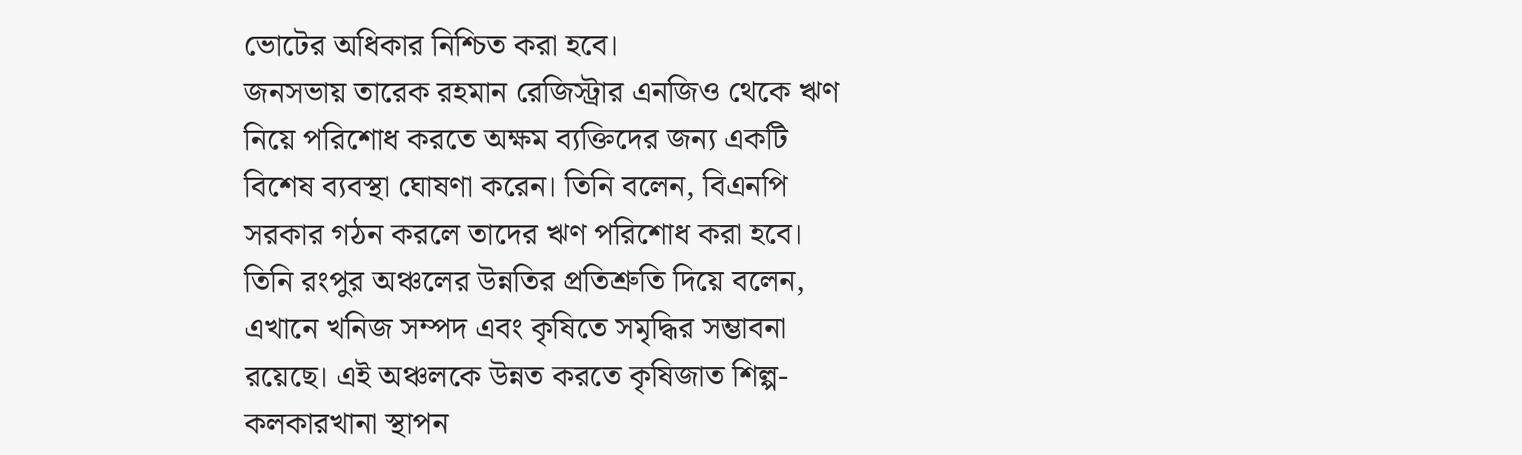ভোটের অধিকার নিশ্চিত করা হবে।
জনসভায় তারেক রহমান রেজিস্ট্রার এনজিও থেকে ঋণ নিয়ে পরিশোধ করতে অক্ষম ব্যক্তিদের জন্য একটি বিশেষ ব্যবস্থা ঘোষণা করেন। তিনি বলেন, বিএনপি সরকার গঠন করলে তাদের ঋণ পরিশোধ করা হবে। তিনি রংপুর অঞ্চলের উন্নতির প্রতিশ্রুতি দিয়ে বলেন, এখানে খনিজ সম্পদ এবং কৃষিতে সমৃদ্ধির সম্ভাবনা রয়েছে। এই অঞ্চলকে উন্নত করতে কৃষিজাত শিল্প-কলকারখানা স্থাপন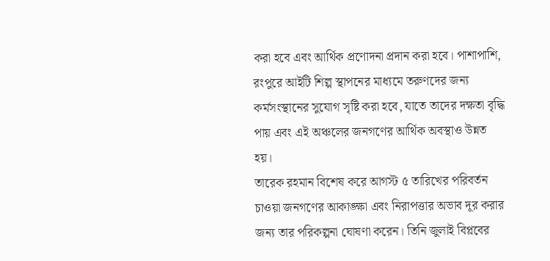করা হবে এবং আর্থিক প্রণোদনা প্রদান করা হবে। পাশাপাশি, রংপুরে আইটি শিল্প স্থাপনের মাধ্যমে তরুণদের জন্য কর্মসংস্থানের সুযোগ সৃষ্টি করা হবে, যাতে তাদের দক্ষতা বৃদ্ধি পায় এবং এই অঞ্চলের জনগণের আর্থিক অবস্থাও উন্নত হয়।
তারেক রহমান বিশেষ করে আগস্ট ৫ তারিখের পরিবর্তন চাওয়া জনগণের আকাঙ্ক্ষা এবং নিরাপত্তার অভাব দূর করার জন্য তার পরিকল্পনা ঘোষণা করেন। তিনি জুলাই বিপ্লবের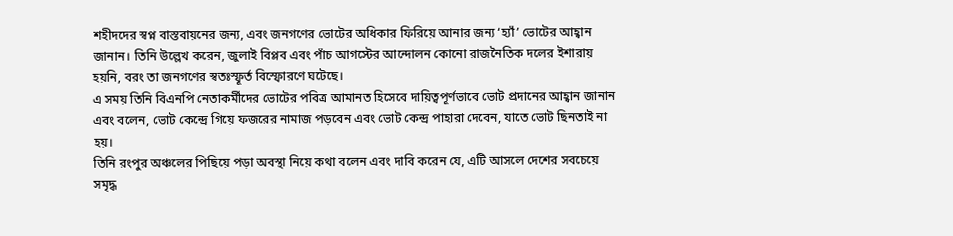শহীদদের স্বপ্ন বাস্তবায়নের জন্য, এবং জনগণের ভোটের অধিকার ফিরিয়ে আনার জন্য ‘হ্যাঁ’ ভোটের আহ্বান জানান। তিনি উল্লেখ করেন, জুলাই বিপ্লব এবং পাঁচ আগস্টের আন্দোলন কোনো রাজনৈতিক দলের ইশারায় হয়নি, বরং তা জনগণের স্বতঃস্ফূর্ত বিস্ফোরণে ঘটেছে।
এ সময় তিনি বিএনপি নেতাকর্মীদের ভোটের পবিত্র আমানত হিসেবে দায়িত্বপূর্ণভাবে ভোট প্রদানের আহ্বান জানান এবং বলেন, ভোট কেন্দ্রে গিয়ে ফজরের নামাজ পড়বেন এবং ভোট কেন্দ্র পাহারা দেবেন, যাতে ভোট ছিনতাই না হয়।
তিনি রংপুর অঞ্চলের পিছিয়ে পড়া অবস্থা নিয়ে কথা বলেন এবং দাবি করেন যে, এটি আসলে দেশের সবচেয়ে সমৃদ্ধ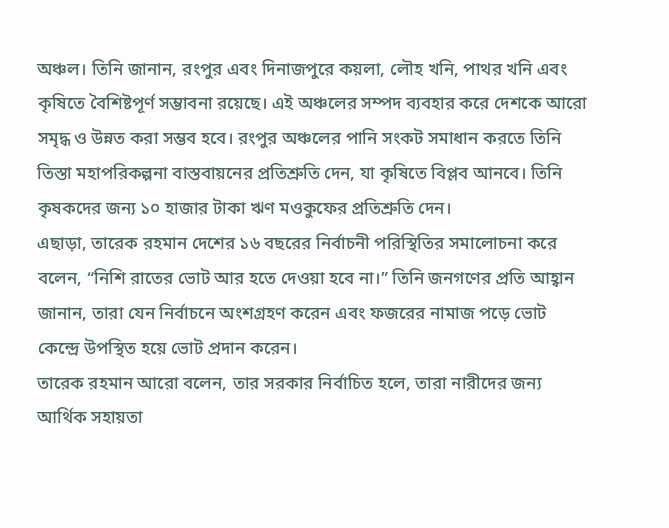অঞ্চল। তিনি জানান, রংপুর এবং দিনাজপুরে কয়লা, লৌহ খনি, পাথর খনি এবং কৃষিতে বৈশিষ্টপূর্ণ সম্ভাবনা রয়েছে। এই অঞ্চলের সম্পদ ব্যবহার করে দেশকে আরো সমৃদ্ধ ও উন্নত করা সম্ভব হবে। রংপুর অঞ্চলের পানি সংকট সমাধান করতে তিনি তিস্তা মহাপরিকল্পনা বাস্তবায়নের প্রতিশ্রুতি দেন, যা কৃষিতে বিপ্লব আনবে। তিনি কৃষকদের জন্য ১০ হাজার টাকা ঋণ মওকুফের প্রতিশ্রুতি দেন।
এছাড়া, তারেক রহমান দেশের ১৬ বছরের নির্বাচনী পরিস্থিতির সমালোচনা করে বলেন, “নিশি রাতের ভোট আর হতে দেওয়া হবে না।” তিনি জনগণের প্রতি আহ্বান জানান, তারা যেন নির্বাচনে অংশগ্রহণ করেন এবং ফজরের নামাজ পড়ে ভোট কেন্দ্রে উপস্থিত হয়ে ভোট প্রদান করেন।
তারেক রহমান আরো বলেন, তার সরকার নির্বাচিত হলে, তারা নারীদের জন্য আর্থিক সহায়তা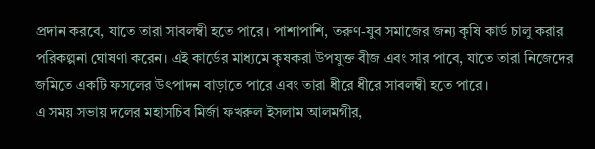প্রদান করবে, যাতে তারা সাবলম্বী হতে পারে। পাশাপাশি, তরুণ-যুব সমাজের জন্য কৃষি কার্ড চালু করার পরিকল্পনা ঘোষণা করেন। এই কার্ডের মাধ্যমে কৃষকরা উপযুক্ত বীজ এবং সার পাবে, যাতে তারা নিজেদের জমিতে একটি ফসলের উৎপাদন বাড়াতে পারে এবং তারা ধীরে ধীরে সাবলম্বী হতে পারে।
এ সময় সভায় দলের মহাসচিব মির্জা ফখরুল ইসলাম আলমগীর,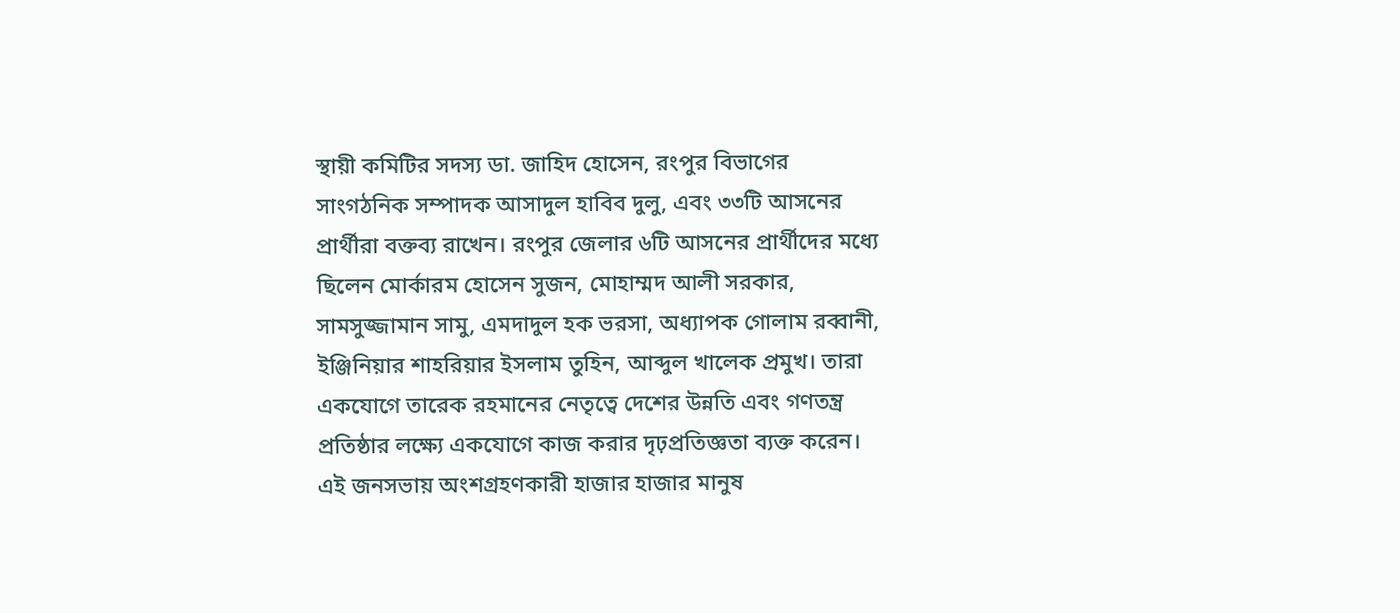স্থায়ী কমিটির সদস্য ডা. জাহিদ হোসেন, রংপুর বিভাগের সাংগঠনিক সম্পাদক আসাদুল হাবিব দুলু, এবং ৩৩টি আসনের প্রার্থীরা বক্তব্য রাখেন। রংপুর জেলার ৬টি আসনের প্রার্থীদের মধ্যে ছিলেন মোর্কারম হোসেন সুজন, মোহাম্মদ আলী সরকার, সামসুজ্জামান সামু, এমদাদুল হক ভরসা, অধ্যাপক গোলাম রব্বানী, ইঞ্জিনিয়ার শাহরিয়ার ইসলাম তুহিন, আব্দুল খালেক প্রমুখ। তারা একযোগে তারেক রহমানের নেতৃত্বে দেশের উন্নতি এবং গণতন্ত্র প্রতিষ্ঠার লক্ষ্যে একযোগে কাজ করার দৃঢ়প্রতিজ্ঞতা ব্যক্ত করেন।
এই জনসভায় অংশগ্রহণকারী হাজার হাজার মানুষ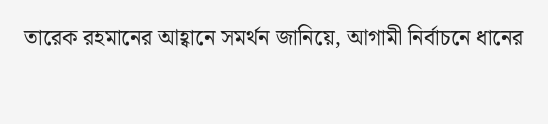তারেক রহমানের আহ্বানে সমর্থন জানিয়ে, আগামী নির্বাচনে ধানের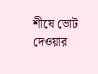শীষে ভোট দেওয়ার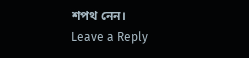শপথ নেন।
Leave a Reply